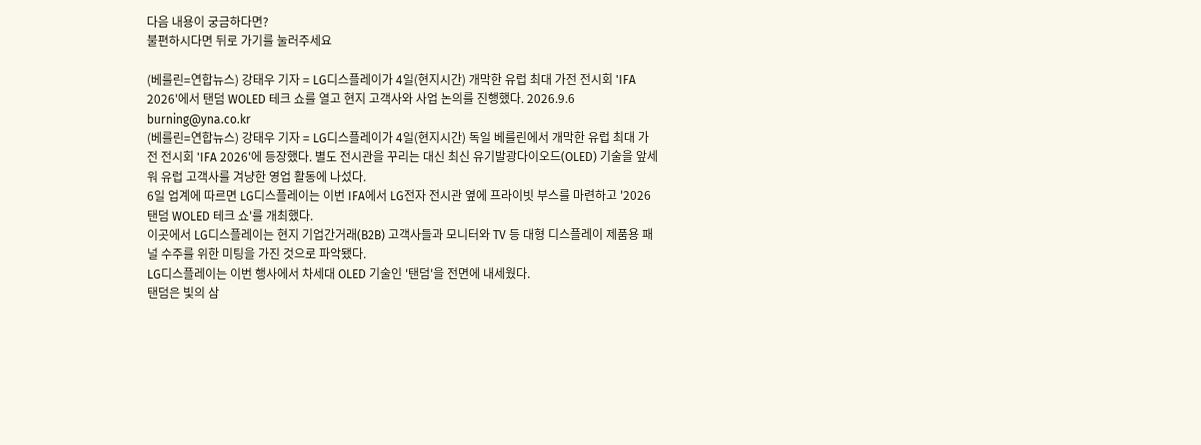다음 내용이 궁금하다면?
불편하시다면 뒤로 가기를 눌러주세요

(베를린=연합뉴스) 강태우 기자 = LG디스플레이가 4일(현지시간) 개막한 유럽 최대 가전 전시회 'IFA 2026'에서 탠덤 WOLED 테크 쇼를 열고 현지 고객사와 사업 논의를 진행했다. 2026.9.6 burning@yna.co.kr
(베를린=연합뉴스) 강태우 기자 = LG디스플레이가 4일(현지시간) 독일 베를린에서 개막한 유럽 최대 가전 전시회 'IFA 2026'에 등장했다. 별도 전시관을 꾸리는 대신 최신 유기발광다이오드(OLED) 기술을 앞세워 유럽 고객사를 겨냥한 영업 활동에 나섰다.
6일 업계에 따르면 LG디스플레이는 이번 IFA에서 LG전자 전시관 옆에 프라이빗 부스를 마련하고 '2026 탠덤 WOLED 테크 쇼'를 개최했다.
이곳에서 LG디스플레이는 현지 기업간거래(B2B) 고객사들과 모니터와 TV 등 대형 디스플레이 제품용 패널 수주를 위한 미팅을 가진 것으로 파악됐다.
LG디스플레이는 이번 행사에서 차세대 OLED 기술인 '탠덤'을 전면에 내세웠다.
탠덤은 빛의 삼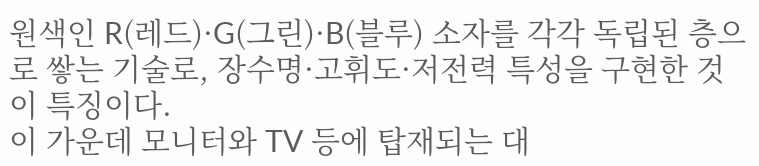원색인 R(레드)·G(그린)·B(블루) 소자를 각각 독립된 층으로 쌓는 기술로, 장수명·고휘도·저전력 특성을 구현한 것이 특징이다.
이 가운데 모니터와 TV 등에 탑재되는 대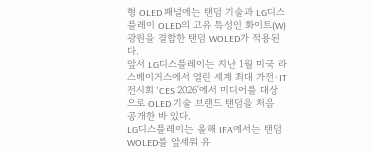형 OLED 패널에는 탠덤 기술과 LG디스플레이 OLED의 고유 특성인 화이트(W) 광원을 결합한 탠덤 WOLED가 적용된다.
앞서 LG디스플레이는 지난 1월 미국 라스베이거스에서 열린 세계 최대 가전·IT 전시회 'CES 2026'에서 미디어를 대상으로 OLED 기술 브랜드 탠덤을 처음 공개한 바 있다.
LG디스플레이는 올해 IFA에서는 탠덤 WOLED를 앞세워 유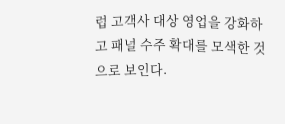럽 고객사 대상 영업을 강화하고 패널 수주 확대를 모색한 것으로 보인다.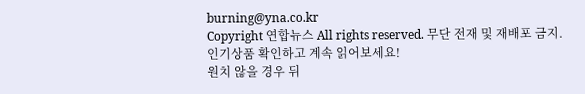burning@yna.co.kr
Copyright 연합뉴스 All rights reserved. 무단 전재 및 재배포 금지.
인기상품 확인하고 계속 읽어보세요!
원치 않을 경우 뒤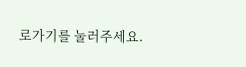로가기를 눌러주세요.